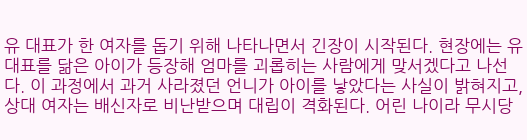유 대표가 한 여자를 돕기 위해 나타나면서 긴장이 시작된다. 현장에는 유 대표를 닮은 아이가 등장해 엄마를 괴롭히는 사람에게 맞서겠다고 나선다. 이 과정에서 과거 사라졌던 언니가 아이를 낳았다는 사실이 밝혀지고, 상대 여자는 배신자로 비난받으며 대립이 격화된다. 어린 나이라 무시당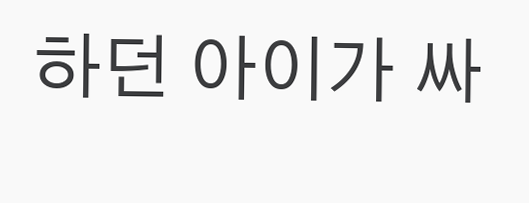하던 아이가 싸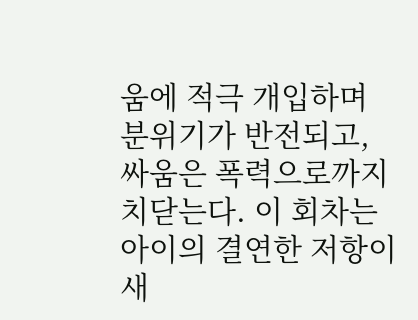움에 적극 개입하며 분위기가 반전되고, 싸움은 폭력으로까지 치닫는다. 이 회차는 아이의 결연한 저항이 새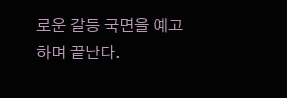로운 갈등 국면을 예고하며 끝난다.